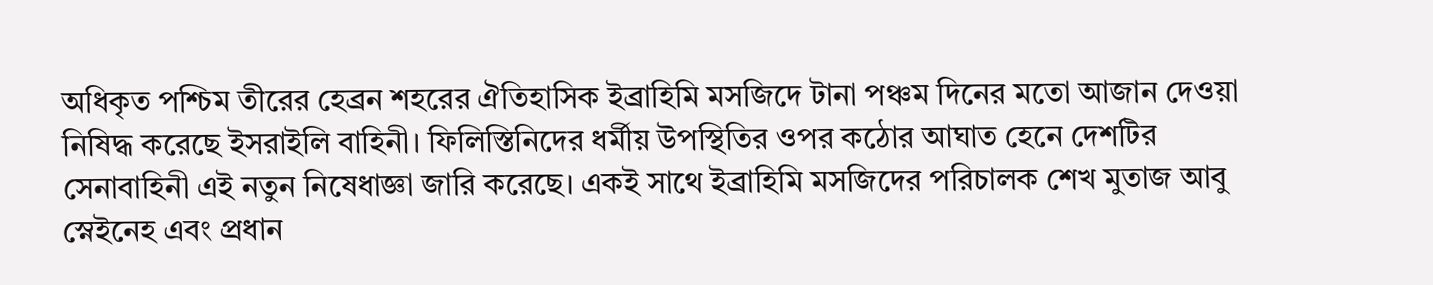অধিকৃত পশ্চিম তীরের হেব্রন শহরের ঐতিহাসিক ইব্রাহিমি মসজিদে টানা পঞ্চম দিনের মতো আজান দেওয়া নিষিদ্ধ করেছে ইসরাইলি বাহিনী। ফিলিস্তিনিদের ধর্মীয় উপস্থিতির ওপর কঠোর আঘাত হেনে দেশটির সেনাবাহিনী এই নতুন নিষেধাজ্ঞা জারি করেছে। একই সাথে ইব্রাহিমি মসজিদের পরিচালক শেখ মুতাজ আবু স্নেইনেহ এবং প্রধান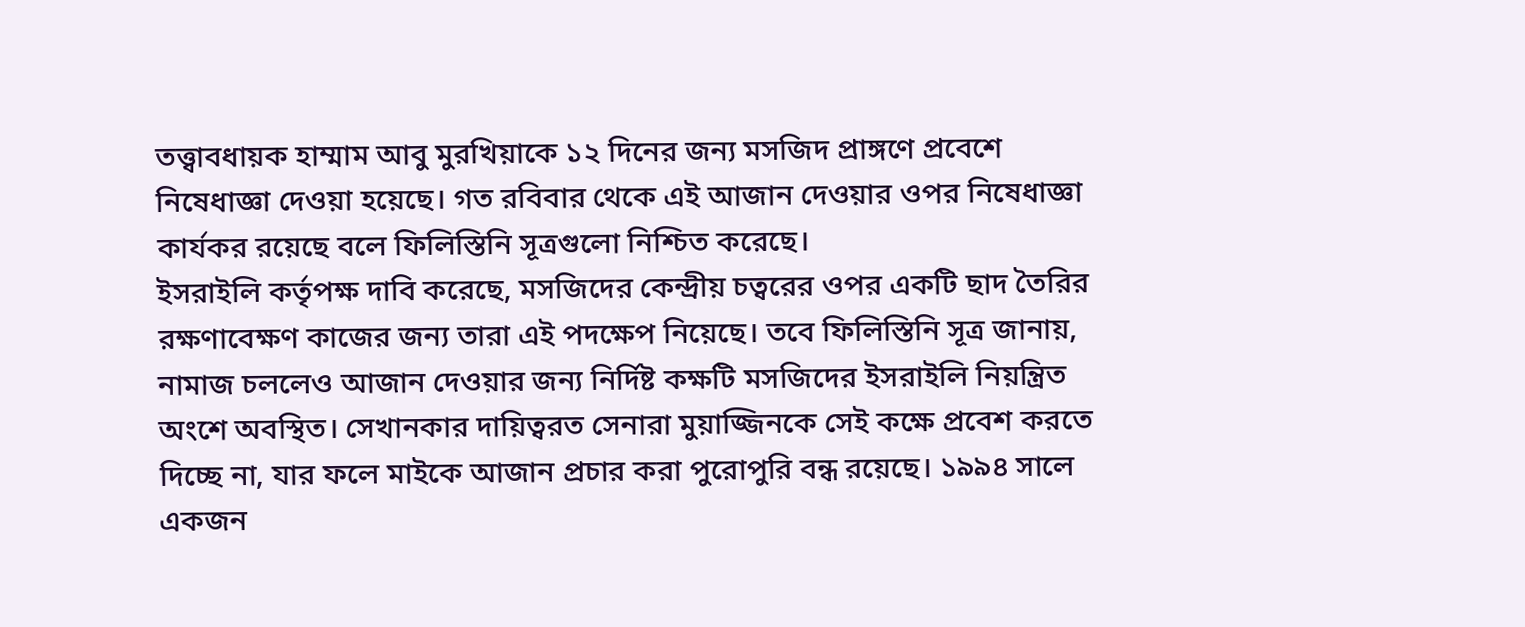তত্ত্বাবধায়ক হাম্মাম আবু মুরখিয়াকে ১২ দিনের জন্য মসজিদ প্রাঙ্গণে প্রবেশে নিষেধাজ্ঞা দেওয়া হয়েছে। গত রবিবার থেকে এই আজান দেওয়ার ওপর নিষেধাজ্ঞা কার্যকর রয়েছে বলে ফিলিস্তিনি সূত্রগুলো নিশ্চিত করেছে।
ইসরাইলি কর্তৃপক্ষ দাবি করেছে, মসজিদের কেন্দ্রীয় চত্বরের ওপর একটি ছাদ তৈরির রক্ষণাবেক্ষণ কাজের জন্য তারা এই পদক্ষেপ নিয়েছে। তবে ফিলিস্তিনি সূত্র জানায়, নামাজ চললেও আজান দেওয়ার জন্য নির্দিষ্ট কক্ষটি মসজিদের ইসরাইলি নিয়ন্ত্রিত অংশে অবস্থিত। সেখানকার দায়িত্বরত সেনারা মুয়াজ্জিনকে সেই কক্ষে প্রবেশ করতে দিচ্ছে না, যার ফলে মাইকে আজান প্রচার করা পুরোপুরি বন্ধ রয়েছে। ১৯৯৪ সালে একজন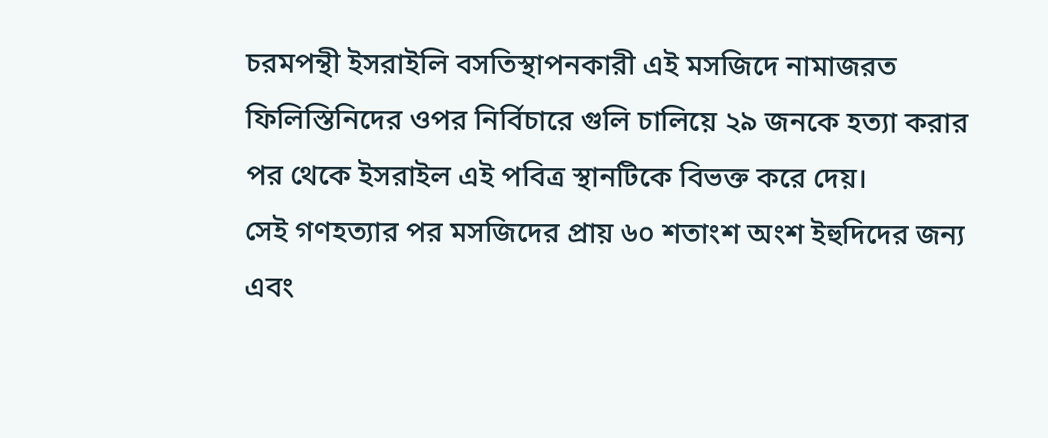চরমপন্থী ইসরাইলি বসতিস্থাপনকারী এই মসজিদে নামাজরত ফিলিস্তিনিদের ওপর নির্বিচারে গুলি চালিয়ে ২৯ জনকে হত্যা করার পর থেকে ইসরাইল এই পবিত্র স্থানটিকে বিভক্ত করে দেয়।
সেই গণহত্যার পর মসজিদের প্রায় ৬০ শতাংশ অংশ ইহুদিদের জন্য এবং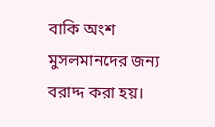বাকি অংশ মুসলমানদের জন্য বরাদ্দ করা হয়।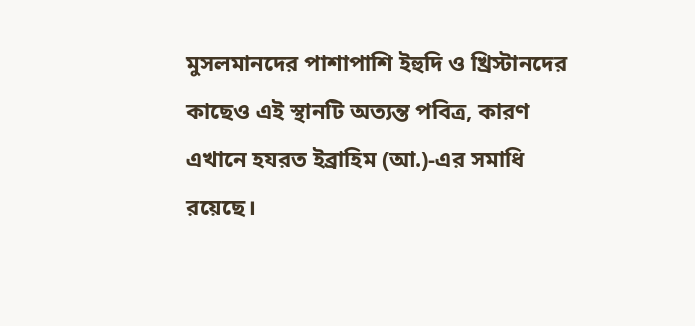মুসলমানদের পাশাপাশি ইহুদি ও খ্রিস্টানদের কাছেও এই স্থানটি অত্যন্ত পবিত্র, কারণ এখানে হযরত ইব্রাহিম (আ.)-এর সমাধি রয়েছে।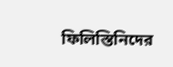ফিলিস্তিনিদের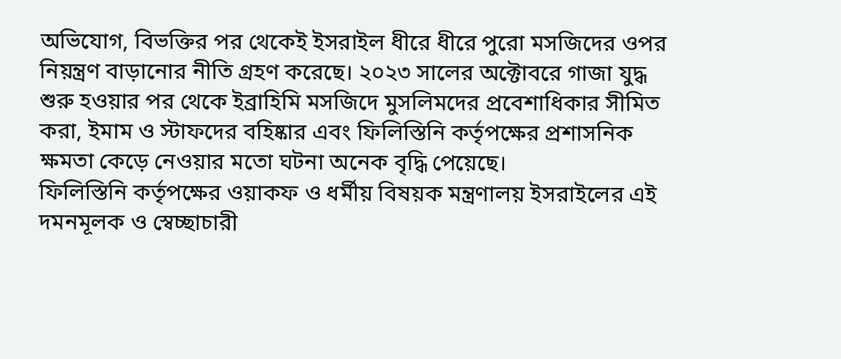অভিযোগ, বিভক্তির পর থেকেই ইসরাইল ধীরে ধীরে পুরো মসজিদের ওপর নিয়ন্ত্রণ বাড়ানোর নীতি গ্রহণ করেছে। ২০২৩ সালের অক্টোবরে গাজা যুদ্ধ শুরু হওয়ার পর থেকে ইব্রাহিমি মসজিদে মুসলিমদের প্রবেশাধিকার সীমিত করা, ইমাম ও স্টাফদের বহিষ্কার এবং ফিলিস্তিনি কর্তৃপক্ষের প্রশাসনিক ক্ষমতা কেড়ে নেওয়ার মতো ঘটনা অনেক বৃদ্ধি পেয়েছে।
ফিলিস্তিনি কর্তৃপক্ষের ওয়াকফ ও ধর্মীয় বিষয়ক মন্ত্রণালয় ইসরাইলের এই দমনমূলক ও স্বেচ্ছাচারী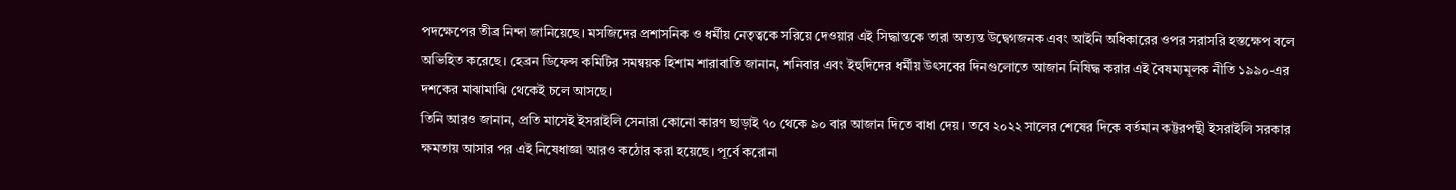পদক্ষেপের তীব্র নিন্দা জানিয়েছে। মসজিদের প্রশাসনিক ও ধর্মীয় নেতৃত্বকে সরিয়ে দেওয়ার এই সিদ্ধান্তকে তারা অত্যন্ত উদ্বেগজনক এবং আইনি অধিকারের ওপর সরাসরি হস্তক্ষেপ বলে অভিহিত করেছে। হেব্রন ডিফেন্স কমিটির সমন্বয়ক হিশাম শারাবাতি জানান, শনিবার এবং ইহুদিদের ধর্মীয় উৎসবের দিনগুলোতে আজান নিষিদ্ধ করার এই বৈষম্যমূলক নীতি ১৯৯০-এর দশকের মাঝামাঝি থেকেই চলে আসছে।
তিনি আরও জানান, প্রতি মাসেই ইসরাইলি সেনারা কোনো কারণ ছাড়াই ৭০ থেকে ৯০ বার আজান দিতে বাধা দেয়। তবে ২০২২ সালের শেষের দিকে বর্তমান কট্টরপন্থী ইসরাইলি সরকার ক্ষমতায় আসার পর এই নিষেধাজ্ঞা আরও কঠোর করা হয়েছে। পূর্বে করোনা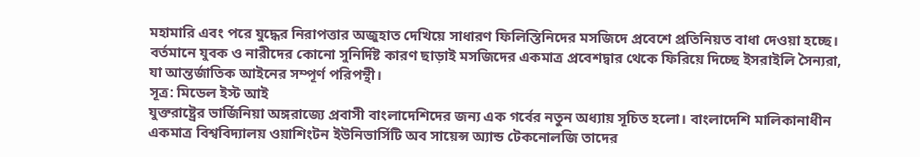মহামারি এবং পরে যুদ্ধের নিরাপত্তার অজুহাত দেখিয়ে সাধারণ ফিলিস্তিনিদের মসজিদে প্রবেশে প্রতিনিয়ত বাধা দেওয়া হচ্ছে। বর্তমানে যুবক ও নারীদের কোনো সুনির্দিষ্ট কারণ ছাড়াই মসজিদের একমাত্র প্রবেশদ্বার থেকে ফিরিয়ে দিচ্ছে ইসরাইলি সৈন্যরা, যা আন্তর্জাতিক আইনের সম্পূর্ণ পরিপন্থী।
সূত্র: মিডেল ইস্ট আই
যুক্তরাষ্ট্রের ভার্জিনিয়া অঙ্গরাজ্যে প্রবাসী বাংলাদেশিদের জন্য এক গর্বের নতুন অধ্যায় সূচিত হলো। বাংলাদেশি মালিকানাধীন একমাত্র বিশ্ববিদ্যালয় ওয়াশিংটন ইউনিভার্সিটি অব সায়েন্স অ্যান্ড টেকনোলজি তাদের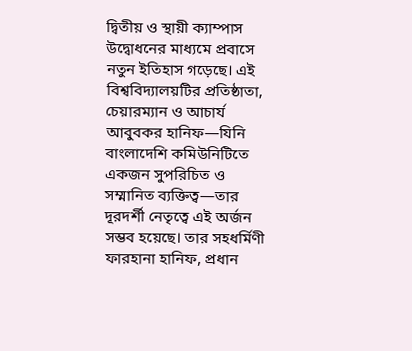দ্বিতীয় ও স্থায়ী ক্যাম্পাস উদ্বোধনের মাধ্যমে প্রবাসে নতুন ইতিহাস গড়েছে। এই বিশ্ববিদ্যালয়টির প্রতিষ্ঠাতা, চেয়ারম্যান ও আচার্য আবুবকর হানিফ—যিনি বাংলাদেশি কমিউনিটিতে একজন সুপরিচিত ও সম্মানিত ব্যক্তিত্ব—তার দূরদর্শী নেতৃত্বে এই অর্জন সম্ভব হয়েছে। তার সহধর্মিণী ফারহানা হানিফ, প্রধান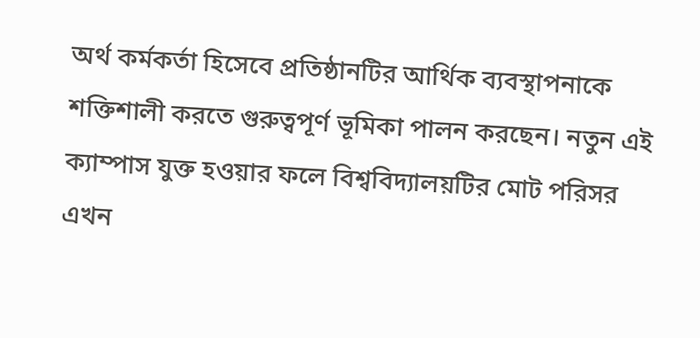অর্থ কর্মকর্তা হিসেবে প্রতিষ্ঠানটির আর্থিক ব্যবস্থাপনাকে শক্তিশালী করতে গুরুত্বপূর্ণ ভূমিকা পালন করছেন। নতুন এই ক্যাম্পাস যুক্ত হওয়ার ফলে বিশ্ববিদ্যালয়টির মোট পরিসর এখন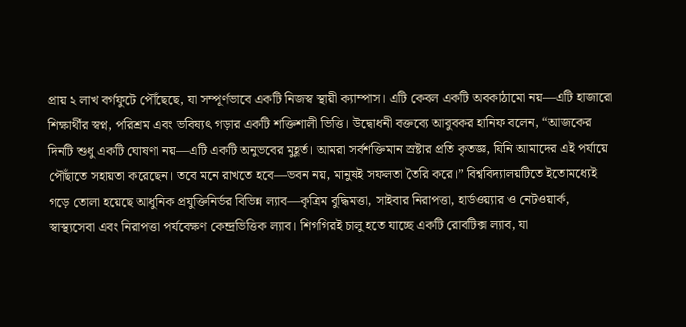প্রায় ২ লাখ বর্গফুটে পৌঁছেছে, যা সম্পূর্ণভাবে একটি নিজস্ব স্থায়ী ক্যাম্পাস। এটি কেবল একটি অবকাঠামো নয়—এটি হাজারো শিক্ষার্থীর স্বপ্ন, পরিশ্রম এবং ভবিষ্যৎ গড়ার একটি শক্তিশালী ভিত্তি। উদ্বোধনী বক্তব্যে আবুবকর হানিফ বলেন, “আজকের দিনটি শুধু একটি ঘোষণা নয়—এটি একটি অনুভবের মুহূর্ত। আমরা সর্বশক্তিমান স্রষ্টার প্রতি কৃতজ্ঞ, যিনি আমাদের এই পর্যায়ে পৌঁছাতে সহায়তা করেছেন। তবে মনে রাখতে হবে—ভবন নয়, মানুষই সফলতা তৈরি করে।” বিশ্ববিদ্যালয়টিতে ইতোমধ্যেই গড়ে তোলা হয়েছে আধুনিক প্রযুক্তিনির্ভর বিভিন্ন ল্যাব—কৃত্রিম বুদ্ধিমত্তা, সাইবার নিরাপত্তা, হার্ডওয়্যার ও নেটওয়ার্ক, স্বাস্থ্যসেবা এবং নিরাপত্তা পর্যবেক্ষণ কেন্দ্রভিত্তিক ল্যাব। শিগগিরই চালু হতে যাচ্ছে একটি রোবটিক্স ল্যাব, যা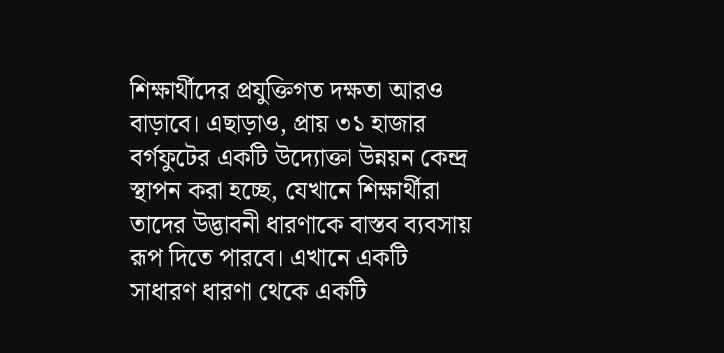শিক্ষার্থীদের প্রযুক্তিগত দক্ষতা আরও বাড়াবে। এছাড়াও, প্রায় ৩১ হাজার বর্গফুটের একটি উদ্যোক্তা উন্নয়ন কেন্দ্র স্থাপন করা হচ্ছে, যেখানে শিক্ষার্থীরা তাদের উদ্ভাবনী ধারণাকে বাস্তব ব্যবসায় রূপ দিতে পারবে। এখানে একটি সাধারণ ধারণা থেকে একটি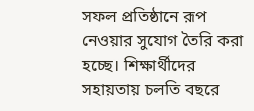সফল প্রতিষ্ঠানে রূপ নেওয়ার সুযোগ তৈরি করা হচ্ছে। শিক্ষার্থীদের সহায়তায় চলতি বছরে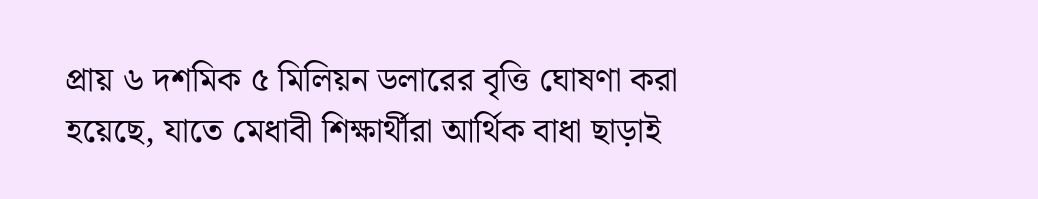প্রায় ৬ দশমিক ৫ মিলিয়ন ডলারের বৃত্তি ঘোষণা করা হয়েছে, যাতে মেধাবী শিক্ষার্থীরা আর্থিক বাধা ছাড়াই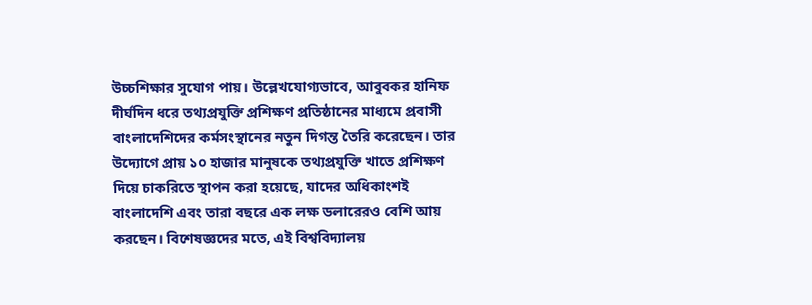উচ্চশিক্ষার সুযোগ পায়। উল্লেখযোগ্যভাবে, আবুবকর হানিফ দীর্ঘদিন ধরে তথ্যপ্রযুক্তি প্রশিক্ষণ প্রতিষ্ঠানের মাধ্যমে প্রবাসী বাংলাদেশিদের কর্মসংস্থানের নতুন দিগন্ত তৈরি করেছেন। তার উদ্যোগে প্রায় ১০ হাজার মানুষকে তথ্যপ্রযুক্তি খাতে প্রশিক্ষণ দিয়ে চাকরিতে স্থাপন করা হয়েছে, যাদের অধিকাংশই বাংলাদেশি এবং তারা বছরে এক লক্ষ ডলারেরও বেশি আয় করছেন। বিশেষজ্ঞদের মতে, এই বিশ্ববিদ্যালয়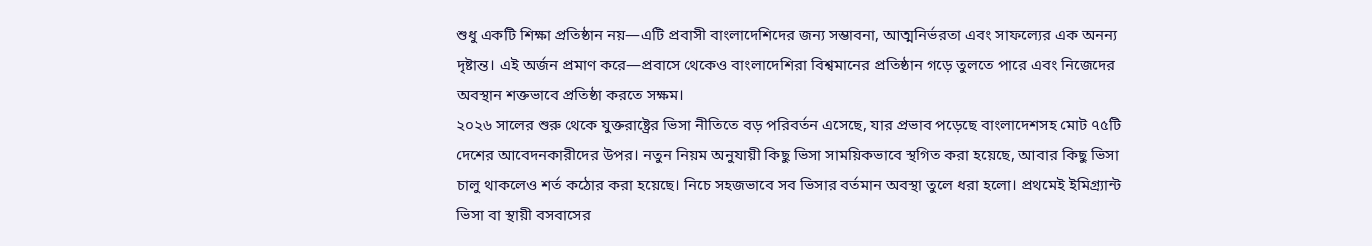শুধু একটি শিক্ষা প্রতিষ্ঠান নয়—এটি প্রবাসী বাংলাদেশিদের জন্য সম্ভাবনা, আত্মনির্ভরতা এবং সাফল্যের এক অনন্য দৃষ্টান্ত। এই অর্জন প্রমাণ করে—প্রবাসে থেকেও বাংলাদেশিরা বিশ্বমানের প্রতিষ্ঠান গড়ে তুলতে পারে এবং নিজেদের অবস্থান শক্তভাবে প্রতিষ্ঠা করতে সক্ষম।
২০২৬ সালের শুরু থেকে যুক্তরাষ্ট্রের ভিসা নীতিতে বড় পরিবর্তন এসেছে, যার প্রভাব পড়েছে বাংলাদেশসহ মোট ৭৫টি দেশের আবেদনকারীদের উপর। নতুন নিয়ম অনুযায়ী কিছু ভিসা সাময়িকভাবে স্থগিত করা হয়েছে, আবার কিছু ভিসা চালু থাকলেও শর্ত কঠোর করা হয়েছে। নিচে সহজভাবে সব ভিসার বর্তমান অবস্থা তুলে ধরা হলো। প্রথমেই ইমিগ্র্যান্ট ভিসা বা স্থায়ী বসবাসের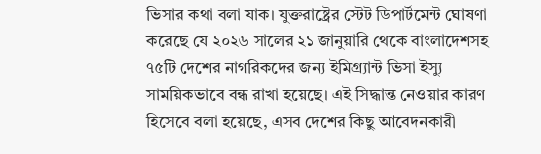ভিসার কথা বলা যাক। যুক্তরাষ্ট্রের স্টেট ডিপার্টমেন্ট ঘোষণা করেছে যে ২০২৬ সালের ২১ জানুয়ারি থেকে বাংলাদেশসহ ৭৫টি দেশের নাগরিকদের জন্য ইমিগ্র্যান্ট ভিসা ইস্যু সাময়িকভাবে বন্ধ রাখা হয়েছে। এই সিদ্ধান্ত নেওয়ার কারণ হিসেবে বলা হয়েছে, এসব দেশের কিছু আবেদনকারী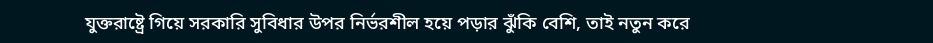যুক্তরাষ্ট্রে গিয়ে সরকারি সুবিধার উপর নির্ভরশীল হয়ে পড়ার ঝুঁকি বেশি, তাই নতুন করে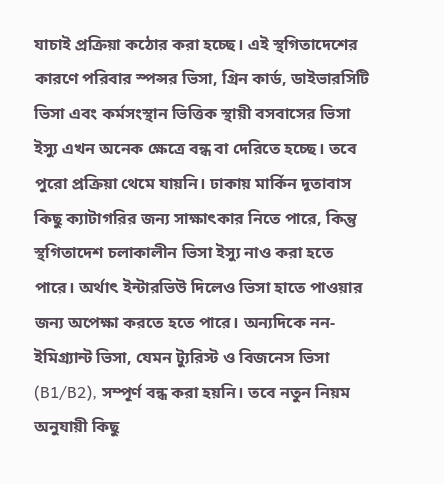যাচাই প্রক্রিয়া কঠোর করা হচ্ছে। এই স্থগিতাদেশের কারণে পরিবার স্পন্সর ভিসা, গ্রিন কার্ড, ডাইভারসিটি ভিসা এবং কর্মসংস্থান ভিত্তিক স্থায়ী বসবাসের ভিসা ইস্যু এখন অনেক ক্ষেত্রে বন্ধ বা দেরিতে হচ্ছে। তবে পুরো প্রক্রিয়া থেমে যায়নি। ঢাকায় মার্কিন দূতাবাস কিছু ক্যাটাগরির জন্য সাক্ষাৎকার নিতে পারে, কিন্তু স্থগিতাদেশ চলাকালীন ভিসা ইস্যু নাও করা হতে পারে। অর্থাৎ ইন্টারভিউ দিলেও ভিসা হাতে পাওয়ার জন্য অপেক্ষা করতে হতে পারে। অন্যদিকে নন-ইমিগ্র্যান্ট ভিসা, যেমন ট্যুরিস্ট ও বিজনেস ভিসা (B1/B2), সম্পূর্ণ বন্ধ করা হয়নি। তবে নতুন নিয়ম অনুযায়ী কিছু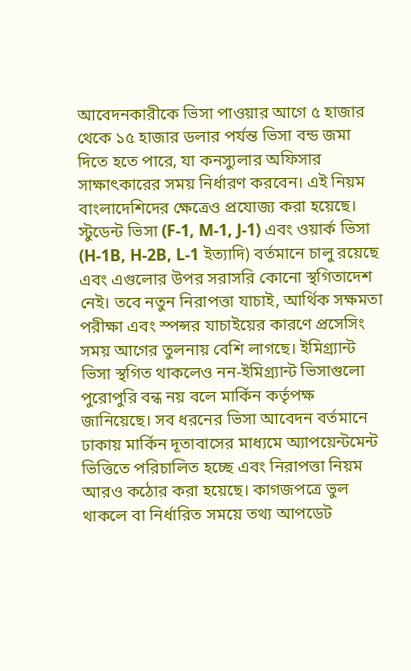আবেদনকারীকে ভিসা পাওয়ার আগে ৫ হাজার থেকে ১৫ হাজার ডলার পর্যন্ত ভিসা বন্ড জমা দিতে হতে পারে, যা কনস্যুলার অফিসার সাক্ষাৎকারের সময় নির্ধারণ করবেন। এই নিয়ম বাংলাদেশিদের ক্ষেত্রেও প্রযোজ্য করা হয়েছে। স্টুডেন্ট ভিসা (F-1, M-1, J-1) এবং ওয়ার্ক ভিসা (H-1B, H-2B, L-1 ইত্যাদি) বর্তমানে চালু রয়েছে এবং এগুলোর উপর সরাসরি কোনো স্থগিতাদেশ নেই। তবে নতুন নিরাপত্তা যাচাই, আর্থিক সক্ষমতা পরীক্ষা এবং স্পন্সর যাচাইয়ের কারণে প্রসেসিং সময় আগের তুলনায় বেশি লাগছে। ইমিগ্র্যান্ট ভিসা স্থগিত থাকলেও নন-ইমিগ্র্যান্ট ভিসাগুলো পুরোপুরি বন্ধ নয় বলে মার্কিন কর্তৃপক্ষ জানিয়েছে। সব ধরনের ভিসা আবেদন বর্তমানে ঢাকায় মার্কিন দূতাবাসের মাধ্যমে অ্যাপয়েন্টমেন্ট ভিত্তিতে পরিচালিত হচ্ছে এবং নিরাপত্তা নিয়ম আরও কঠোর করা হয়েছে। কাগজপত্রে ভুল থাকলে বা নির্ধারিত সময়ে তথ্য আপডেট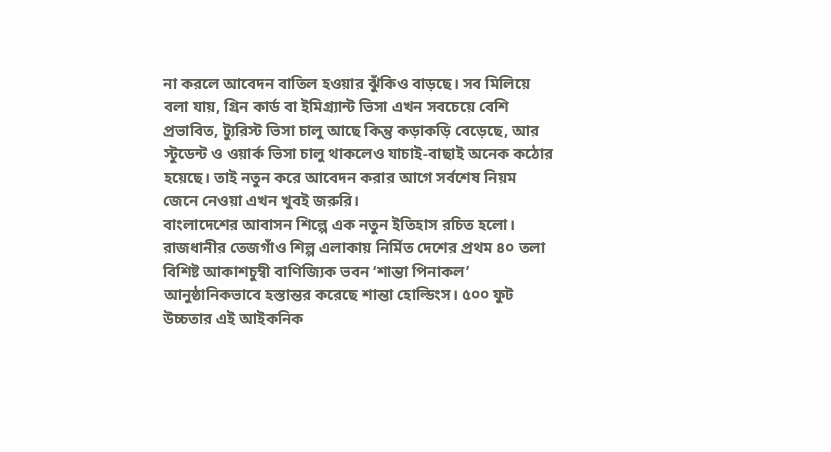না করলে আবেদন বাতিল হওয়ার ঝুঁকিও বাড়ছে। সব মিলিয়ে বলা যায়, গ্রিন কার্ড বা ইমিগ্র্যান্ট ভিসা এখন সবচেয়ে বেশি প্রভাবিত, ট্যুরিস্ট ভিসা চালু আছে কিন্তু কড়াকড়ি বেড়েছে, আর স্টুডেন্ট ও ওয়ার্ক ভিসা চালু থাকলেও যাচাই-বাছাই অনেক কঠোর হয়েছে। তাই নতুন করে আবেদন করার আগে সর্বশেষ নিয়ম জেনে নেওয়া এখন খুবই জরুরি।
বাংলাদেশের আবাসন শিল্পে এক নতুন ইতিহাস রচিত হলো। রাজধানীর তেজগাঁও শিল্প এলাকায় নির্মিত দেশের প্রথম ৪০ তলা বিশিষ্ট আকাশচুম্বী বাণিজ্যিক ভবন ‘শান্তা পিনাকল’ আনুষ্ঠানিকভাবে হস্তান্তর করেছে শান্তা হোল্ডিংস। ৫০০ ফুট উচ্চতার এই আইকনিক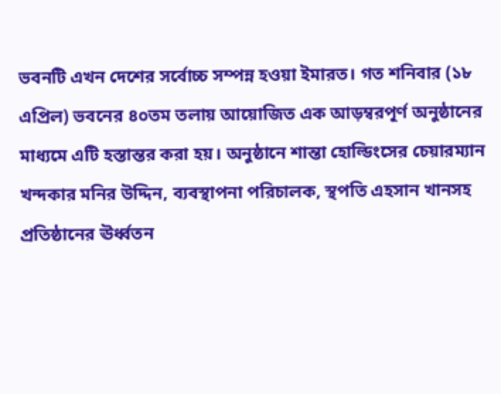ভবনটি এখন দেশের সর্বোচ্চ সম্পন্ন হওয়া ইমারত। গত শনিবার (১৮ এপ্রিল) ভবনের ৪০তম তলায় আয়োজিত এক আড়ম্বরপূর্ণ অনুষ্ঠানের মাধ্যমে এটি হস্তান্তর করা হয়। অনুষ্ঠানে শান্তা হোল্ডিংসের চেয়ারম্যান খন্দকার মনির উদ্দিন, ব্যবস্থাপনা পরিচালক, স্থপতি এহসান খানসহ প্রতিষ্ঠানের ঊর্ধ্বতন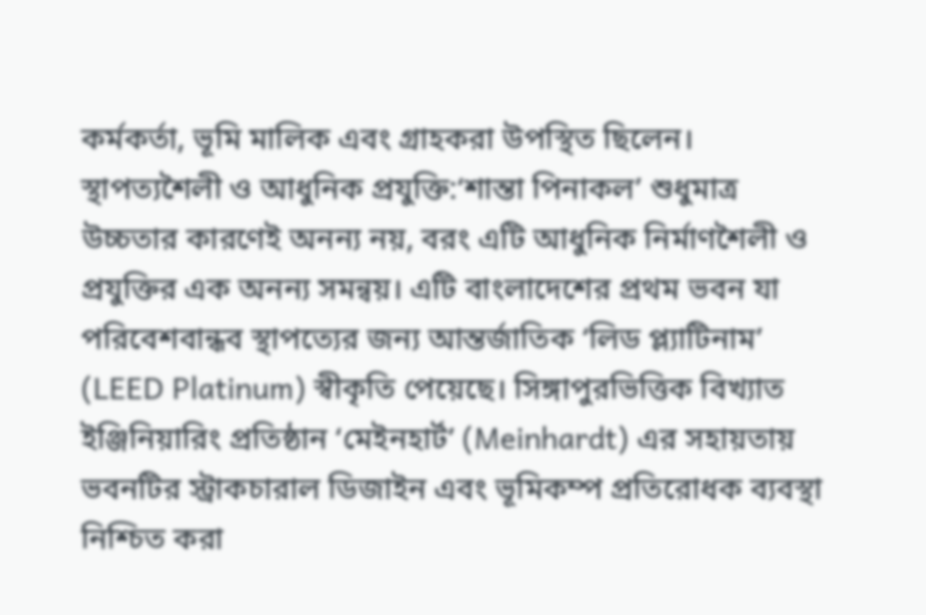কর্মকর্তা, ভূমি মালিক এবং গ্রাহকরা উপস্থিত ছিলেন। স্থাপত্যশৈলী ও আধুনিক প্রযুক্তি:‘শান্তা পিনাকল’ শুধুমাত্র উচ্চতার কারণেই অনন্য নয়, বরং এটি আধুনিক নির্মাণশৈলী ও প্রযুক্তির এক অনন্য সমন্বয়। এটি বাংলাদেশের প্রথম ভবন যা পরিবেশবান্ধব স্থাপত্যের জন্য আন্তর্জাতিক ‘লিড প্ল্যাটিনাম’ (LEED Platinum) স্বীকৃতি পেয়েছে। সিঙ্গাপুরভিত্তিক বিখ্যাত ইঞ্জিনিয়ারিং প্রতিষ্ঠান ‘মেইনহার্ট’ (Meinhardt) এর সহায়তায় ভবনটির স্ট্রাকচারাল ডিজাইন এবং ভূমিকম্প প্রতিরোধক ব্যবস্থা নিশ্চিত করা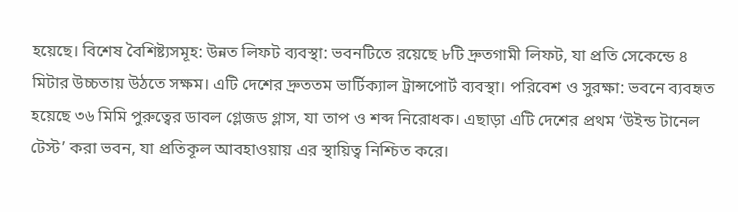হয়েছে। বিশেষ বৈশিষ্ট্যসমূহ: উন্নত লিফট ব্যবস্থা: ভবনটিতে রয়েছে ৮টি দ্রুতগামী লিফট, যা প্রতি সেকেন্ডে ৪ মিটার উচ্চতায় উঠতে সক্ষম। এটি দেশের দ্রুততম ভার্টিক্যাল ট্রান্সপোর্ট ব্যবস্থা। পরিবেশ ও সুরক্ষা: ভবনে ব্যবহৃত হয়েছে ৩৬ মিমি পুরুত্বের ডাবল গ্লেজড গ্লাস, যা তাপ ও শব্দ নিরোধক। এছাড়া এটি দেশের প্রথম ‘উইন্ড টানেল টেস্ট’ করা ভবন, যা প্রতিকূল আবহাওয়ায় এর স্থায়িত্ব নিশ্চিত করে।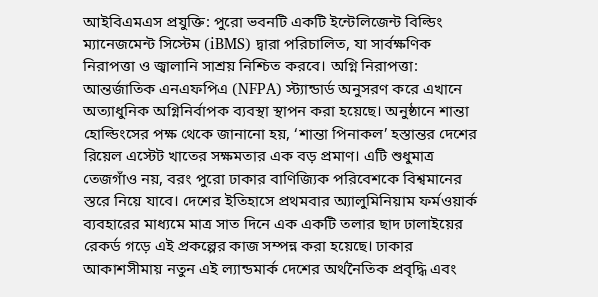আইবিএমএস প্রযুক্তি: পুরো ভবনটি একটি ইন্টেলিজেন্ট বিল্ডিং ম্যানেজমেন্ট সিস্টেম (iBMS) দ্বারা পরিচালিত, যা সার্বক্ষণিক নিরাপত্তা ও জ্বালানি সাশ্রয় নিশ্চিত করবে। অগ্নি নিরাপত্তা: আন্তর্জাতিক এনএফপিএ (NFPA) স্ট্যান্ডার্ড অনুসরণ করে এখানে অত্যাধুনিক অগ্নিনির্বাপক ব্যবস্থা স্থাপন করা হয়েছে। অনুষ্ঠানে শান্তা হোল্ডিংসের পক্ষ থেকে জানানো হয়, ‘শান্তা পিনাকল’ হস্তান্তর দেশের রিয়েল এস্টেট খাতের সক্ষমতার এক বড় প্রমাণ। এটি শুধুমাত্র তেজগাঁও নয়, বরং পুরো ঢাকার বাণিজ্যিক পরিবেশকে বিশ্বমানের স্তরে নিয়ে যাবে। দেশের ইতিহাসে প্রথমবার অ্যালুমিনিয়াম ফর্মওয়ার্ক ব্যবহারের মাধ্যমে মাত্র সাত দিনে এক একটি তলার ছাদ ঢালাইয়ের রেকর্ড গড়ে এই প্রকল্পের কাজ সম্পন্ন করা হয়েছে। ঢাকার আকাশসীমায় নতুন এই ল্যান্ডমার্ক দেশের অর্থনৈতিক প্রবৃদ্ধি এবং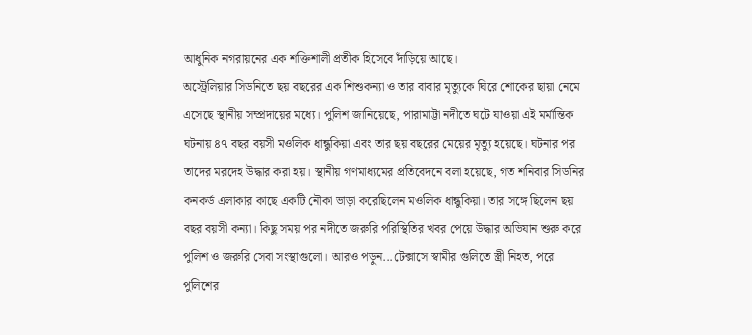আধুনিক নগরায়নের এক শক্তিশালী প্রতীক হিসেবে দাঁড়িয়ে আছে।
অস্ট্রেলিয়ার সিডনিতে ছয় বছরের এক শিশুকন্যা ও তার বাবার মৃত্যুকে ঘিরে শোকের ছায়া নেমে এসেছে স্থানীয় সম্প্রদায়ের মধ্যে। পুলিশ জানিয়েছে, পারামাট্টা নদীতে ঘটে যাওয়া এই মর্মান্তিক ঘটনায় ৪৭ বছর বয়সী মওলিক ধান্ধুকিয়া এবং তার ছয় বছরের মেয়ের মৃত্যু হয়েছে। ঘটনার পর তাদের মরদেহ উদ্ধার করা হয়। স্থানীয় গণমাধ্যমের প্রতিবেদনে বলা হয়েছে, গত শনিবার সিডনির কনকর্ড এলাকার কাছে একটি নৌকা ভাড়া করেছিলেন মওলিক ধান্ধুকিয়া। তার সঙ্গে ছিলেন ছয় বছর বয়সী কন্যা। কিছু সময় পর নদীতে জরুরি পরিস্থিতির খবর পেয়ে উদ্ধার অভিযান শুরু করে পুলিশ ও জরুরি সেবা সংস্থাগুলো। আরও পড়ুন...টেক্সাসে স্বামীর গুলিতে স্ত্রী নিহত, পরে পুলিশের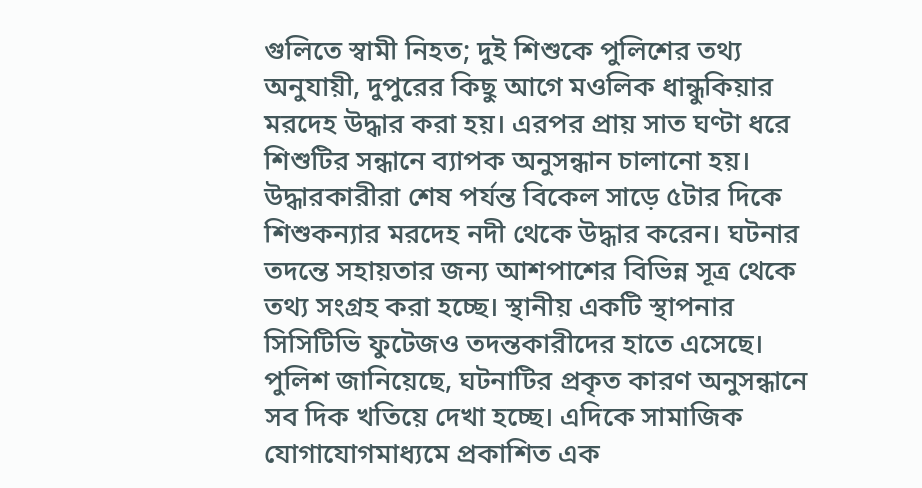গুলিতে স্বামী নিহত; দুই শিশুকে পুলিশের তথ্য অনুযায়ী, দুপুরের কিছু আগে মওলিক ধান্ধুকিয়ার মরদেহ উদ্ধার করা হয়। এরপর প্রায় সাত ঘণ্টা ধরে শিশুটির সন্ধানে ব্যাপক অনুসন্ধান চালানো হয়। উদ্ধারকারীরা শেষ পর্যন্ত বিকেল সাড়ে ৫টার দিকে শিশুকন্যার মরদেহ নদী থেকে উদ্ধার করেন। ঘটনার তদন্তে সহায়তার জন্য আশপাশের বিভিন্ন সূত্র থেকে তথ্য সংগ্রহ করা হচ্ছে। স্থানীয় একটি স্থাপনার সিসিটিভি ফুটেজও তদন্তকারীদের হাতে এসেছে। পুলিশ জানিয়েছে, ঘটনাটির প্রকৃত কারণ অনুসন্ধানে সব দিক খতিয়ে দেখা হচ্ছে। এদিকে সামাজিক যোগাযোগমাধ্যমে প্রকাশিত এক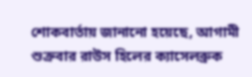শোকবার্তায় জানানো হয়েছে, আগামী শুক্রবার রাউস হিলের ক্যাসেলব্রুক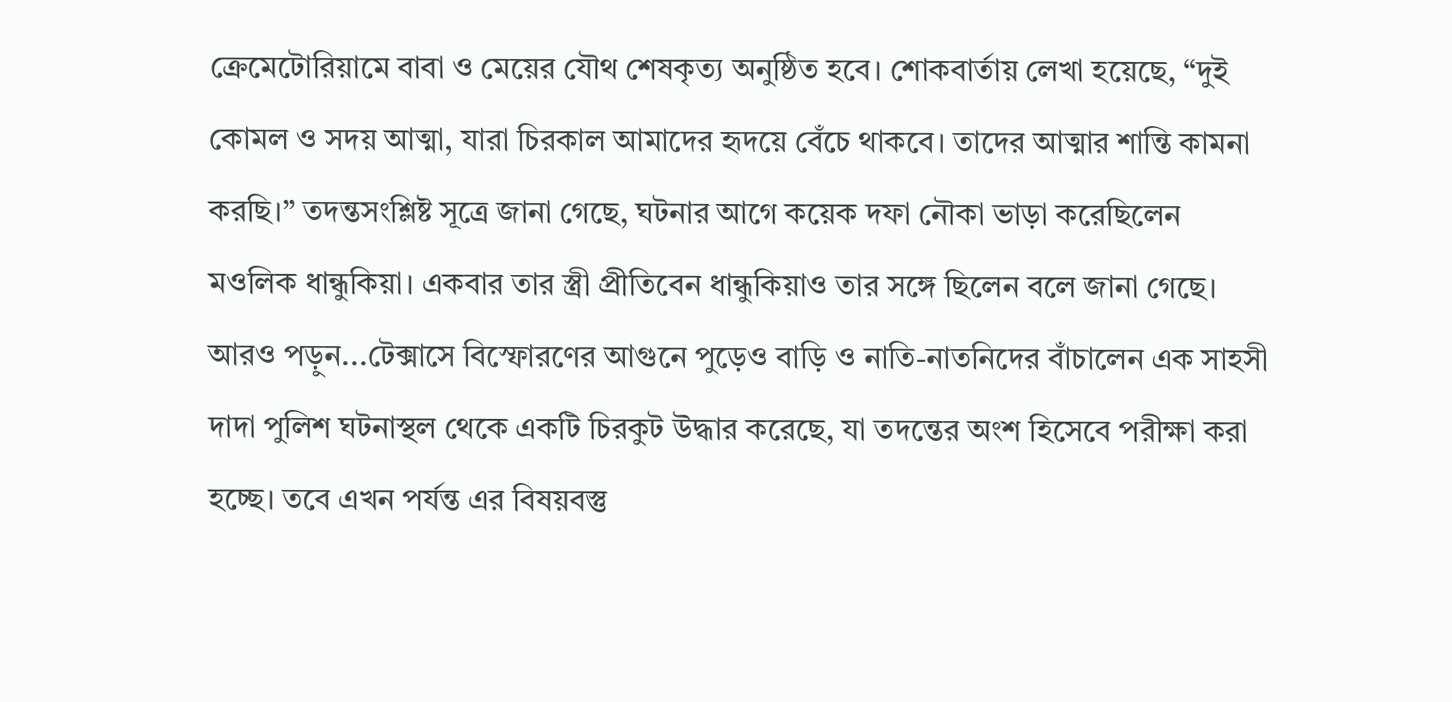ক্রেমেটোরিয়ামে বাবা ও মেয়ের যৌথ শেষকৃত্য অনুষ্ঠিত হবে। শোকবার্তায় লেখা হয়েছে, “দুই কোমল ও সদয় আত্মা, যারা চিরকাল আমাদের হৃদয়ে বেঁচে থাকবে। তাদের আত্মার শান্তি কামনা করছি।” তদন্তসংশ্লিষ্ট সূত্রে জানা গেছে, ঘটনার আগে কয়েক দফা নৌকা ভাড়া করেছিলেন মওলিক ধান্ধুকিয়া। একবার তার স্ত্রী প্রীতিবেন ধান্ধুকিয়াও তার সঙ্গে ছিলেন বলে জানা গেছে। আরও পড়ুন...টেক্সাসে বিস্ফোরণের আগুনে পুড়েও বাড়ি ও নাতি-নাতনিদের বাঁচালেন এক সাহসী দাদা পুলিশ ঘটনাস্থল থেকে একটি চিরকুট উদ্ধার করেছে, যা তদন্তের অংশ হিসেবে পরীক্ষা করা হচ্ছে। তবে এখন পর্যন্ত এর বিষয়বস্তু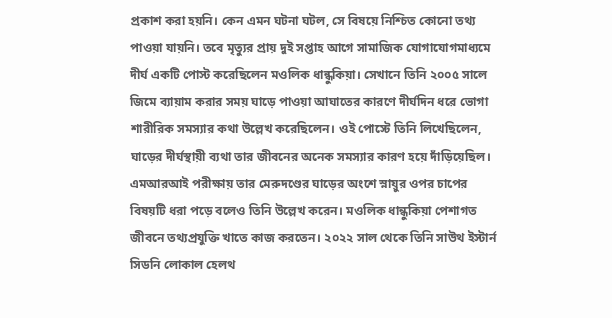প্রকাশ করা হয়নি। কেন এমন ঘটনা ঘটল, সে বিষয়ে নিশ্চিত কোনো তথ্য পাওয়া যায়নি। তবে মৃত্যুর প্রায় দুই সপ্তাহ আগে সামাজিক যোগাযোগমাধ্যমে দীর্ঘ একটি পোস্ট করেছিলেন মওলিক ধান্ধুকিয়া। সেখানে তিনি ২০০৫ সালে জিমে ব্যায়াম করার সময় ঘাড়ে পাওয়া আঘাতের কারণে দীর্ঘদিন ধরে ভোগা শারীরিক সমস্যার কথা উল্লেখ করেছিলেন। ওই পোস্টে তিনি লিখেছিলেন, ঘাড়ের দীর্ঘস্থায়ী ব্যথা তার জীবনের অনেক সমস্যার কারণ হয়ে দাঁড়িয়েছিল। এমআরআই পরীক্ষায় তার মেরুদণ্ডের ঘাড়ের অংশে স্নায়ুর ওপর চাপের বিষয়টি ধরা পড়ে বলেও তিনি উল্লেখ করেন। মওলিক ধান্ধুকিয়া পেশাগত জীবনে তথ্যপ্রযুক্তি খাতে কাজ করতেন। ২০২২ সাল থেকে তিনি সাউথ ইস্টার্ন সিডনি লোকাল হেলথ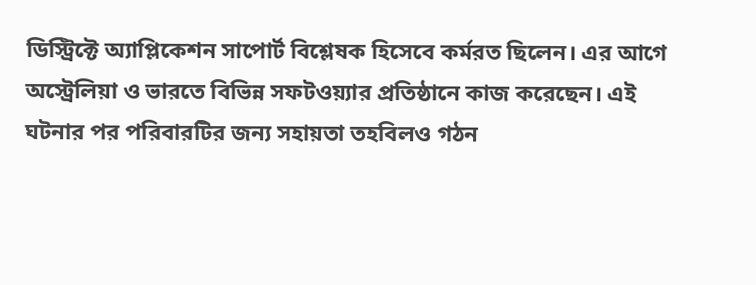ডিস্ট্রিক্টে অ্যাপ্লিকেশন সাপোর্ট বিশ্লেষক হিসেবে কর্মরত ছিলেন। এর আগে অস্ট্রেলিয়া ও ভারতে বিভিন্ন সফটওয়্যার প্রতিষ্ঠানে কাজ করেছেন। এই ঘটনার পর পরিবারটির জন্য সহায়তা তহবিলও গঠন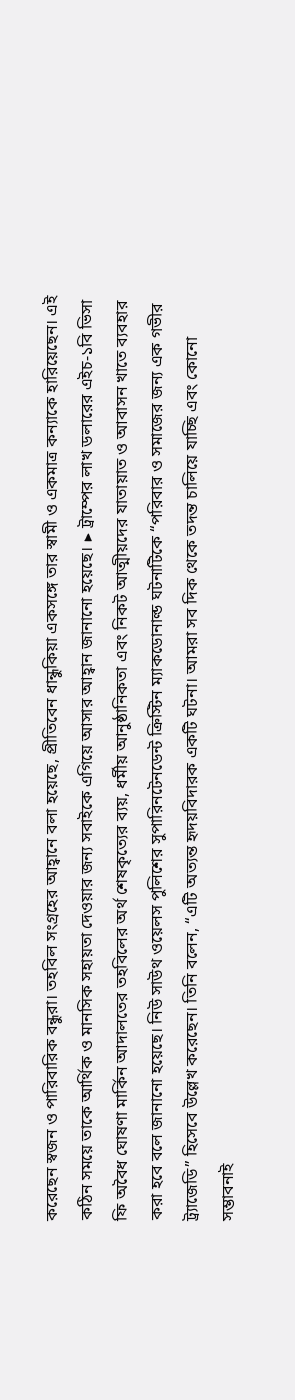করেছেন স্বজন ও পারিবারিক বন্ধুরা। তহবিল সংগ্রহের আহ্বানে বলা হয়েছে, প্রীতিবেন ধান্ধুকিয়া একসঙ্গে তার স্বামী ও একমাত্র কন্যাকে হারিয়েছেন। এই কঠিন সময়ে তাকে আর্থিক ও মানসিক সহায়তা দেওয়ার জন্য সবাইকে এগিয়ে আসার আহ্বান জানানো হয়েছে। ▶ ট্রাম্পের লাখ ডলারের এইচ-১বি ভিসা ফি অবৈধ ঘোষণা মার্কিন আদালতের তহবিলের অর্থ শেষকৃত্যের ব্যয়, ধর্মীয় আনুষ্ঠানিকতা এবং নিকট আত্মীয়দের যাতায়াত ও আবাসন খাতে ব্যবহার করা হবে বলে জানানো হয়েছে। নিউ সাউথ ওয়েলস পুলিশের সুপারিনটেনডেন্ট ক্রিস্টিন ম্যাকডোনাল্ড ঘটনাটিকে “পরিবার ও সমাজের জন্য এক গভীর ট্র্যাজেডি” হিসেবে উল্লেখ করেছেন। তিনি বলেন, “এটি অত্যন্ত হৃদয়বিদারক একটি ঘটনা। আমরা সব দিক থেকে তদন্ত চালিয়ে যাচ্ছি এবং কোনো সম্ভাবনাই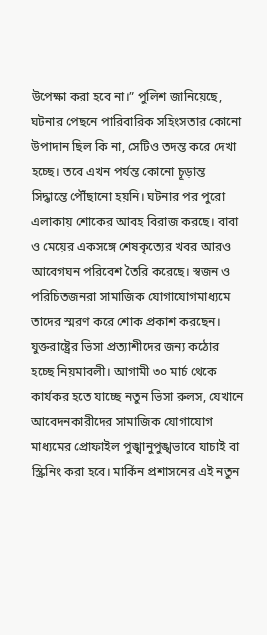উপেক্ষা করা হবে না।” পুলিশ জানিয়েছে, ঘটনার পেছনে পারিবারিক সহিংসতার কোনো উপাদান ছিল কি না, সেটিও তদন্ত করে দেখা হচ্ছে। তবে এখন পর্যন্ত কোনো চূড়ান্ত সিদ্ধান্তে পৌঁছানো হয়নি। ঘটনার পর পুরো এলাকায় শোকের আবহ বিরাজ করছে। বাবা ও মেয়ের একসঙ্গে শেষকৃত্যের খবর আরও আবেগঘন পরিবেশ তৈরি করেছে। স্বজন ও পরিচিতজনরা সামাজিক যোগাযোগমাধ্যমে তাদের স্মরণ করে শোক প্রকাশ করছেন।
যুক্তরাষ্ট্রের ভিসা প্রত্যাশীদের জন্য কঠোর হচ্ছে নিয়মাবলী। আগামী ৩০ মার্চ থেকে কার্যকর হতে যাচ্ছে নতুন ভিসা রুলস, যেখানে আবেদনকারীদের সামাজিক যোগাযোগ মাধ্যমের প্রোফাইল পুঙ্খানুপুঙ্খভাবে যাচাই বা স্ক্রিনিং করা হবে। মার্কিন প্রশাসনের এই নতুন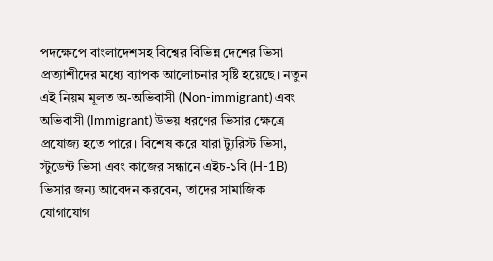পদক্ষেপে বাংলাদেশসহ বিশ্বের বিভিন্ন দেশের ভিসা প্রত্যাশীদের মধ্যে ব্যাপক আলোচনার সৃষ্টি হয়েছে। নতুন এই নিয়ম মূলত অ-অভিবাসী (Non-immigrant) এবং অভিবাসী (Immigrant) উভয় ধরণের ভিসার ক্ষেত্রে প্রযোজ্য হতে পারে। বিশেষ করে যারা ট্যুরিস্ট ভিসা, স্টুডেন্ট ভিসা এবং কাজের সন্ধানে এইচ-১বি (H-1B) ভিসার জন্য আবেদন করবেন, তাদের সামাজিক যোগাযোগ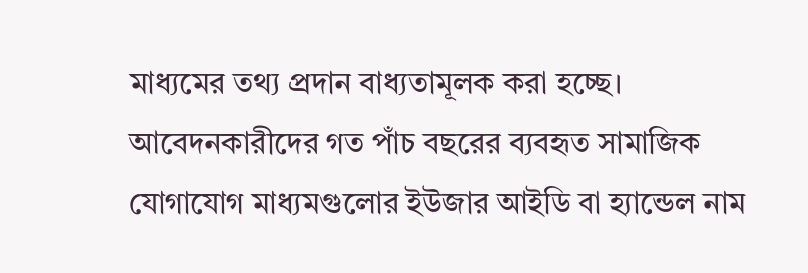মাধ্যমের তথ্য প্রদান বাধ্যতামূলক করা হচ্ছে। আবেদনকারীদের গত পাঁচ বছরের ব্যবহৃত সামাজিক যোগাযোগ মাধ্যমগুলোর ইউজার আইডি বা হ্যান্ডেল নাম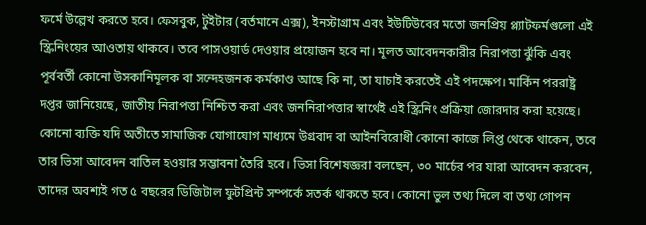ফর্মে উল্লেখ করতে হবে। ফেসবুক, টুইটার (বর্তমানে এক্স), ইনস্টাগ্রাম এবং ইউটিউবের মতো জনপ্রিয় প্ল্যাটফর্মগুলো এই স্ক্রিনিংয়ের আওতায় থাকবে। তবে পাসওয়ার্ড দেওয়ার প্রয়োজন হবে না। মূলত আবেদনকারীর নিরাপত্তা ঝুঁকি এবং পূর্ববর্তী কোনো উসকানিমূলক বা সন্দেহজনক কর্মকাণ্ড আছে কি না, তা যাচাই করতেই এই পদক্ষেপ। মার্কিন পররাষ্ট্র দপ্তর জানিয়েছে, জাতীয় নিরাপত্তা নিশ্চিত করা এবং জননিরাপত্তার স্বার্থেই এই স্ক্রিনিং প্রক্রিয়া জোরদার করা হয়েছে। কোনো ব্যক্তি যদি অতীতে সামাজিক যোগাযোগ মাধ্যমে উগ্রবাদ বা আইনবিরোধী কোনো কাজে লিপ্ত থেকে থাকেন, তবে তার ভিসা আবেদন বাতিল হওয়ার সম্ভাবনা তৈরি হবে। ভিসা বিশেষজ্ঞরা বলছেন, ৩০ মার্চের পর যারা আবেদন করবেন, তাদের অবশ্যই গত ৫ বছরের ডিজিটাল ফুটপ্রিন্ট সম্পর্কে সতর্ক থাকতে হবে। কোনো ভুল তথ্য দিলে বা তথ্য গোপন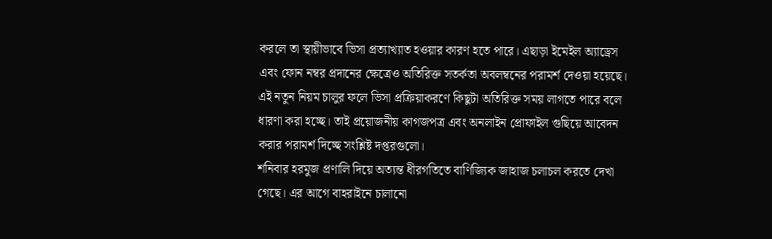করলে তা স্থায়ীভাবে ভিসা প্রত্যাখ্যাত হওয়ার কারণ হতে পারে। এছাড়া ইমেইল অ্যাড্রেস এবং ফোন নম্বর প্রদানের ক্ষেত্রেও অতিরিক্ত সতর্কতা অবলম্বনের পরামর্শ দেওয়া হয়েছে। এই নতুন নিয়ম চালুর ফলে ভিসা প্রক্রিয়াকরণে কিছুটা অতিরিক্ত সময় লাগতে পারে বলে ধারণা করা হচ্ছে। তাই প্রয়োজনীয় কাগজপত্র এবং অনলাইন প্রোফাইল গুছিয়ে আবেদন করার পরামর্শ দিচ্ছে সংশ্লিষ্ট দপ্তরগুলো।
শনিবার হরমুজ প্রণালি দিয়ে অত্যন্ত ধীরগতিতে বাণিজ্যিক জাহাজ চলাচল করতে দেখা গেছে। এর আগে বাহরাইনে চালানো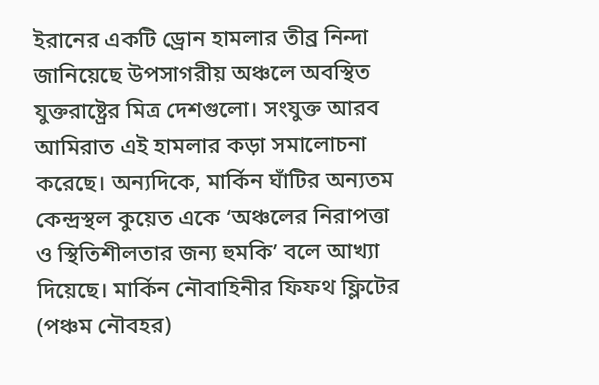ইরানের একটি ড্রোন হামলার তীব্র নিন্দা জানিয়েছে উপসাগরীয় অঞ্চলে অবস্থিত যুক্তরাষ্ট্রের মিত্র দেশগুলো। সংযুক্ত আরব আমিরাত এই হামলার কড়া সমালোচনা করেছে। অন্যদিকে, মার্কিন ঘাঁটির অন্যতম কেন্দ্রস্থল কুয়েত একে ‘অঞ্চলের নিরাপত্তা ও স্থিতিশীলতার জন্য হুমকি’ বলে আখ্যা দিয়েছে। মার্কিন নৌবাহিনীর ফিফথ ফ্লিটের (পঞ্চম নৌবহর)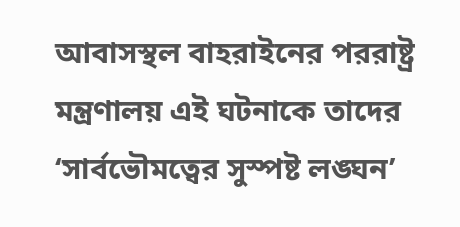আবাসস্থল বাহরাইনের পররাষ্ট্র মন্ত্রণালয় এই ঘটনাকে তাদের ‘সার্বভৌমত্বের সুস্পষ্ট লঙ্ঘন’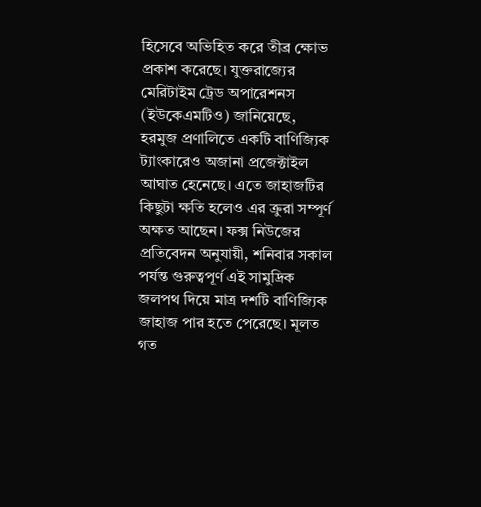হিসেবে অভিহিত করে তীব্র ক্ষোভ প্রকাশ করেছে। যুক্তরাজ্যের মেরিটাইম ট্রেড অপারেশনস (ইউকেএমটিও) জানিয়েছে, হরমুজ প্রণালিতে একটি বাণিজ্যিক ট্যাংকারেও অজানা প্রজেক্টাইল আঘাত হেনেছে। এতে জাহাজটির কিছুটা ক্ষতি হলেও এর ক্রুরা সম্পূর্ণ অক্ষত আছেন। ফক্স নিউজের প্রতিবেদন অনুযায়ী, শনিবার সকাল পর্যন্ত গুরুত্বপূর্ণ এই সামুদ্রিক জলপথ দিয়ে মাত্র দশটি বাণিজ্যিক জাহাজ পার হতে পেরেছে। মূলত গত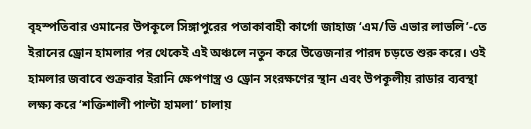বৃহস্পতিবার ওমানের উপকূলে সিঙ্গাপুরের পতাকাবাহী কার্গো জাহাজ ‘এম/ভি এভার লাভলি’-তে ইরানের ড্রোন হামলার পর থেকেই এই অঞ্চলে নতুন করে উত্তেজনার পারদ চড়তে শুরু করে। ওই হামলার জবাবে শুক্রবার ইরানি ক্ষেপণাস্ত্র ও ড্রোন সংরক্ষণের স্থান এবং উপকূলীয় রাডার ব্যবস্থা লক্ষ্য করে ‘শক্তিশালী পাল্টা হামলা’ চালায়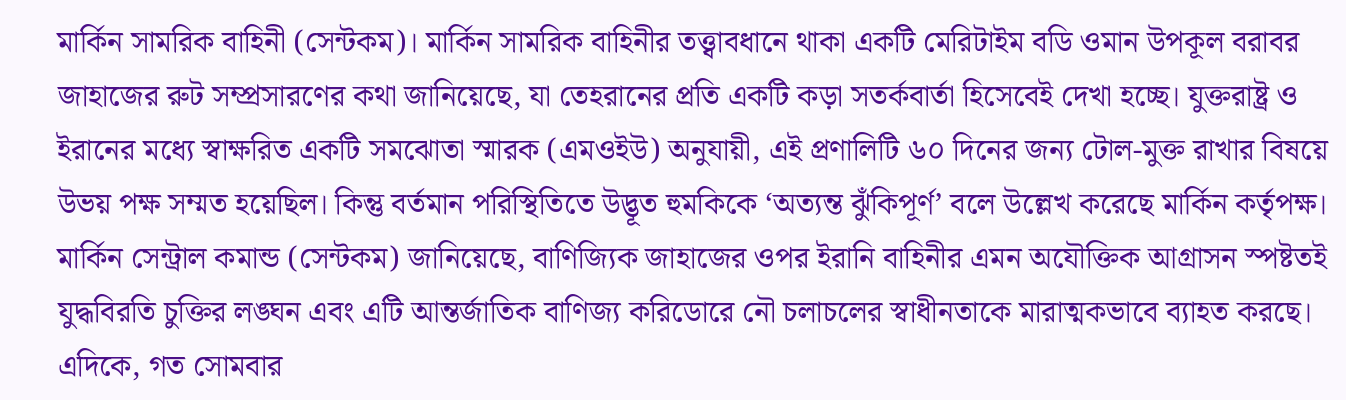মার্কিন সামরিক বাহিনী (সেন্টকম)। মার্কিন সামরিক বাহিনীর তত্ত্বাবধানে থাকা একটি মেরিটাইম বডি ওমান উপকূল বরাবর জাহাজের রুট সম্প্রসারণের কথা জানিয়েছে, যা তেহরানের প্রতি একটি কড়া সতর্কবার্তা হিসেবেই দেখা হচ্ছে। যুক্তরাষ্ট্র ও ইরানের মধ্যে স্বাক্ষরিত একটি সমঝোতা স্মারক (এমওইউ) অনুযায়ী, এই প্রণালিটি ৬০ দিনের জন্য টোল-মুক্ত রাখার বিষয়ে উভয় পক্ষ সম্মত হয়েছিল। কিন্তু বর্তমান পরিস্থিতিতে উদ্ভূত হুমকিকে ‘অত্যন্ত ঝুঁকিপূর্ণ’ বলে উল্লেখ করেছে মার্কিন কর্তৃপক্ষ। মার্কিন সেন্ট্রাল কমান্ড (সেন্টকম) জানিয়েছে, বাণিজ্যিক জাহাজের ওপর ইরানি বাহিনীর এমন অযৌক্তিক আগ্রাসন স্পষ্টতই যুদ্ধবিরতি চুক্তির লঙ্ঘন এবং এটি আন্তর্জাতিক বাণিজ্য করিডোরে নৌ চলাচলের স্বাধীনতাকে মারাত্মকভাবে ব্যাহত করছে। এদিকে, গত সোমবার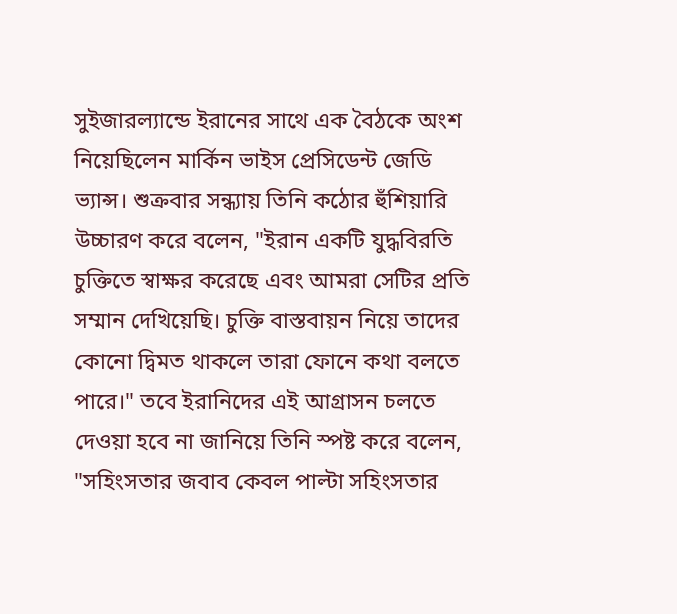সুইজারল্যান্ডে ইরানের সাথে এক বৈঠকে অংশ নিয়েছিলেন মার্কিন ভাইস প্রেসিডেন্ট জেডি ভ্যান্স। শুক্রবার সন্ধ্যায় তিনি কঠোর হুঁশিয়ারি উচ্চারণ করে বলেন, "ইরান একটি যুদ্ধবিরতি চুক্তিতে স্বাক্ষর করেছে এবং আমরা সেটির প্রতি সম্মান দেখিয়েছি। চুক্তি বাস্তবায়ন নিয়ে তাদের কোনো দ্বিমত থাকলে তারা ফোনে কথা বলতে পারে।" তবে ইরানিদের এই আগ্রাসন চলতে দেওয়া হবে না জানিয়ে তিনি স্পষ্ট করে বলেন, "সহিংসতার জবাব কেবল পাল্টা সহিংসতার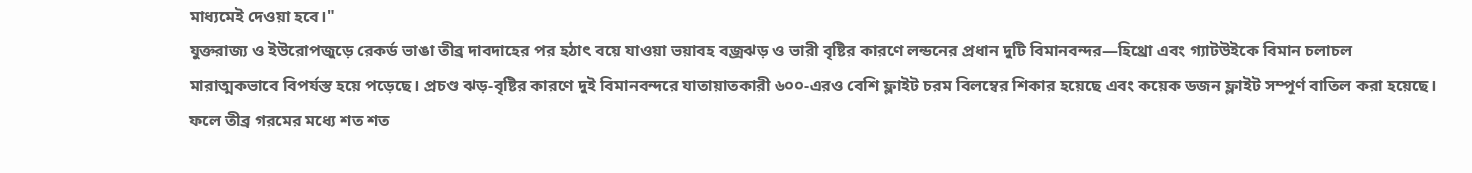মাধ্যমেই দেওয়া হবে।"
যুক্তরাজ্য ও ইউরোপজুড়ে রেকর্ড ভাঙা তীব্র দাবদাহের পর হঠাৎ বয়ে যাওয়া ভয়াবহ বজ্রঝড় ও ভারী বৃষ্টির কারণে লন্ডনের প্রধান দুটি বিমানবন্দর—হিথ্রো এবং গ্যাটউইকে বিমান চলাচল মারাত্মকভাবে বিপর্যস্ত হয়ে পড়েছে। প্রচণ্ড ঝড়-বৃষ্টির কারণে দুই বিমানবন্দরে যাতায়াতকারী ৬০০-এরও বেশি ফ্লাইট চরম বিলম্বের শিকার হয়েছে এবং কয়েক ডজন ফ্লাইট সম্পূর্ণ বাতিল করা হয়েছে। ফলে তীব্র গরমের মধ্যে শত শত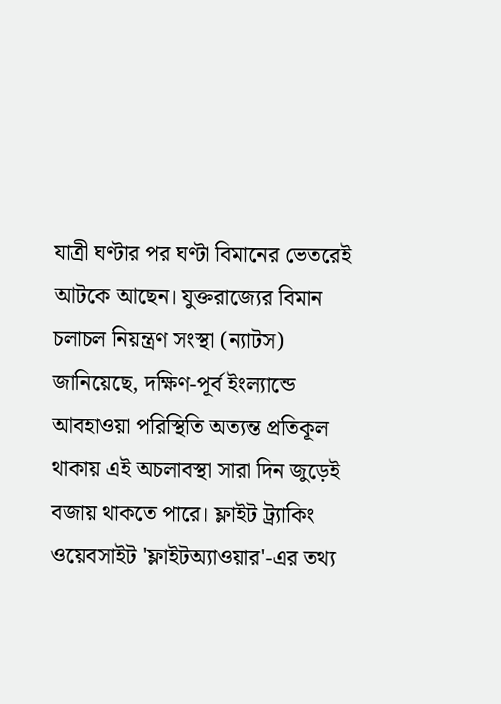যাত্রী ঘণ্টার পর ঘণ্টা বিমানের ভেতরেই আটকে আছেন। যুক্তরাজ্যের বিমান চলাচল নিয়ন্ত্রণ সংস্থা (ন্যাটস) জানিয়েছে, দক্ষিণ-পূর্ব ইংল্যান্ডে আবহাওয়া পরিস্থিতি অত্যন্ত প্রতিকূল থাকায় এই অচলাবস্থা সারা দিন জুড়েই বজায় থাকতে পারে। ফ্লাইট ট্র্যাকিং ওয়েবসাইট 'ফ্লাইটঅ্যাওয়ার'-এর তথ্য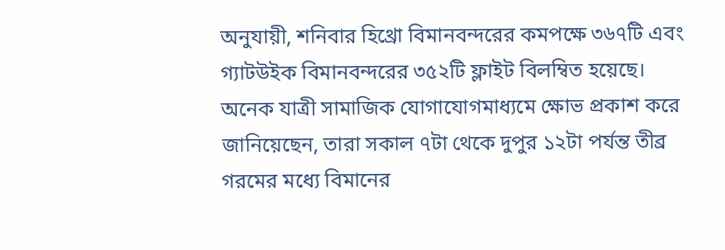অনুযায়ী, শনিবার হিথ্রো বিমানবন্দরের কমপক্ষে ৩৬৭টি এবং গ্যাটউইক বিমানবন্দরের ৩৫২টি ফ্লাইট বিলম্বিত হয়েছে। অনেক যাত্রী সামাজিক যোগাযোগমাধ্যমে ক্ষোভ প্রকাশ করে জানিয়েছেন, তারা সকাল ৭টা থেকে দুপুর ১২টা পর্যন্ত তীব্র গরমের মধ্যে বিমানের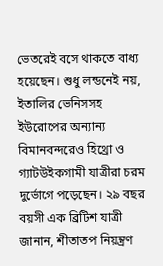ভেতরেই বসে থাকতে বাধ্য হয়েছেন। শুধু লন্ডনেই নয়, ইতালির ভেনিসসহ ইউরোপের অন্যান্য বিমানবন্দরেও হিথ্রো ও গ্যাটউইকগামী যাত্রীরা চরম দুর্ভোগে পড়েছেন। ২৯ বছর বয়সী এক ব্রিটিশ যাত্রী জানান, শীতাতপ নিয়ন্ত্রণ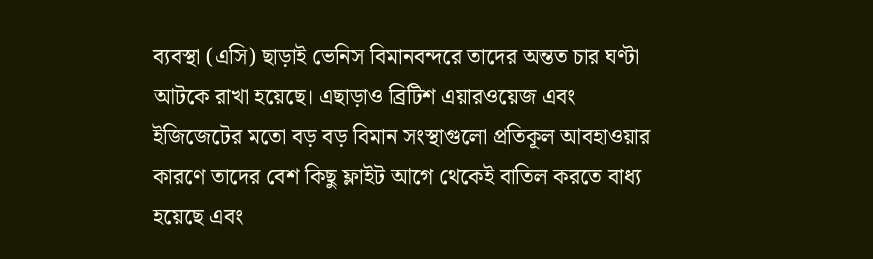ব্যবস্থা (এসি) ছাড়াই ভেনিস বিমানবন্দরে তাদের অন্তত চার ঘণ্টা আটকে রাখা হয়েছে। এছাড়াও ব্রিটিশ এয়ারওয়েজ এবং ইজিজেটের মতো বড় বড় বিমান সংস্থাগুলো প্রতিকূল আবহাওয়ার কারণে তাদের বেশ কিছু ফ্লাইট আগে থেকেই বাতিল করতে বাধ্য হয়েছে এবং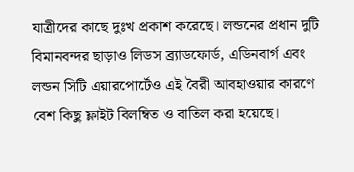যাত্রীদের কাছে দুঃখ প্রকাশ করেছে। লন্ডনের প্রধান দুটি বিমানবন্দর ছাড়াও লিডস ব্র্যাডফোর্ড, এডিনবার্গ এবং লন্ডন সিটি এয়ারপোর্টেও এই বৈরী আবহাওয়ার কারণে বেশ কিছু ফ্লাইট বিলম্বিত ও বাতিল করা হয়েছে।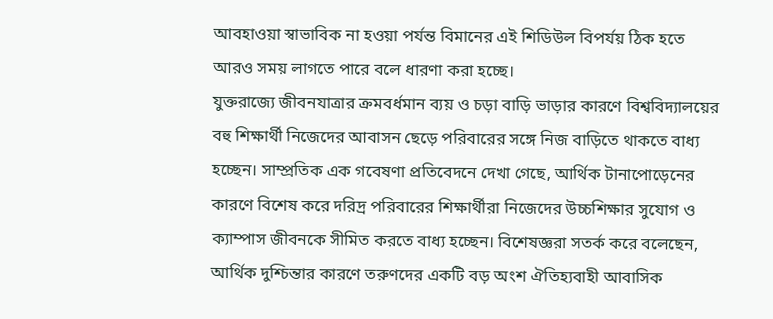আবহাওয়া স্বাভাবিক না হওয়া পর্যন্ত বিমানের এই শিডিউল বিপর্যয় ঠিক হতে আরও সময় লাগতে পারে বলে ধারণা করা হচ্ছে।
যুক্তরাজ্যে জীবনযাত্রার ক্রমবর্ধমান ব্যয় ও চড়া বাড়ি ভাড়ার কারণে বিশ্ববিদ্যালয়ের বহু শিক্ষার্থী নিজেদের আবাসন ছেড়ে পরিবারের সঙ্গে নিজ বাড়িতে থাকতে বাধ্য হচ্ছেন। সাম্প্রতিক এক গবেষণা প্রতিবেদনে দেখা গেছে, আর্থিক টানাপোড়েনের কারণে বিশেষ করে দরিদ্র পরিবারের শিক্ষার্থীরা নিজেদের উচ্চশিক্ষার সুযোগ ও ক্যাম্পাস জীবনকে সীমিত করতে বাধ্য হচ্ছেন। বিশেষজ্ঞরা সতর্ক করে বলেছেন, আর্থিক দুশ্চিন্তার কারণে তরুণদের একটি বড় অংশ ঐতিহ্যবাহী আবাসিক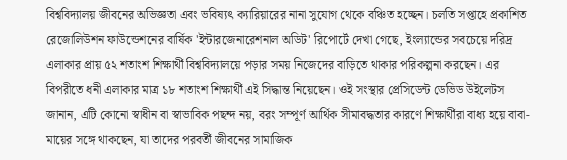বিশ্ববিদ্যালয় জীবনের অভিজ্ঞতা এবং ভবিষ্যৎ ক্যারিয়ারের নানা সুযোগ থেকে বঞ্চিত হচ্ছেন। চলতি সপ্তাহে প্রকাশিত রেজোলিউশন ফাউন্ডেশনের বার্ষিক 'ইন্টারজেনারেশনাল অডিট' রিপোর্টে দেখা গেছে, ইংল্যান্ডের সবচেয়ে দরিদ্র এলাকার প্রায় ৫২ শতাংশ শিক্ষার্থী বিশ্ববিদ্যালয়ে পড়ার সময় নিজেদের বাড়িতে থাকার পরিকল্পনা করছেন। এর বিপরীতে ধনী এলাকার মাত্র ১৮ শতাংশ শিক্ষার্থী এই সিদ্ধান্ত নিয়েছেন। ওই সংস্থার প্রেসিডেন্ট ডেভিড উইলেটস জানান, এটি কোনো স্বাধীন বা স্বাভাবিক পছন্দ নয়, বরং সম্পূর্ণ আর্থিক সীমাবদ্ধতার কারণে শিক্ষার্থীরা বাধ্য হয়ে বাবা-মায়ের সঙ্গে থাকছেন, যা তাদের পরবর্তী জীবনের সামাজিক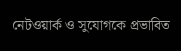নেটওয়ার্ক ও সুযোগকে প্রভাবিত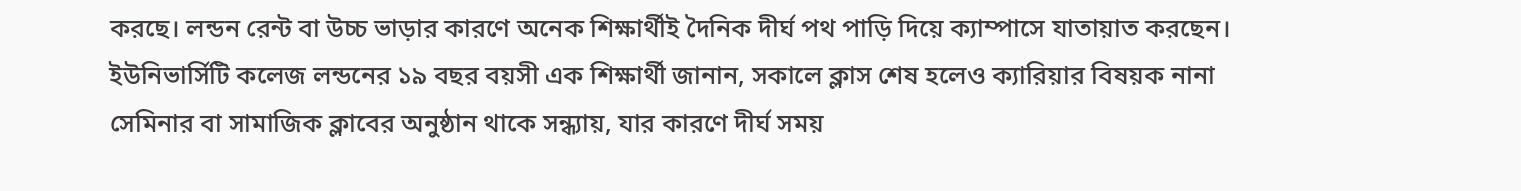করছে। লন্ডন রেন্ট বা উচ্চ ভাড়ার কারণে অনেক শিক্ষার্থীই দৈনিক দীর্ঘ পথ পাড়ি দিয়ে ক্যাম্পাসে যাতায়াত করছেন। ইউনিভার্সিটি কলেজ লন্ডনের ১৯ বছর বয়সী এক শিক্ষার্থী জানান, সকালে ক্লাস শেষ হলেও ক্যারিয়ার বিষয়ক নানা সেমিনার বা সামাজিক ক্লাবের অনুষ্ঠান থাকে সন্ধ্যায়, যার কারণে দীর্ঘ সময়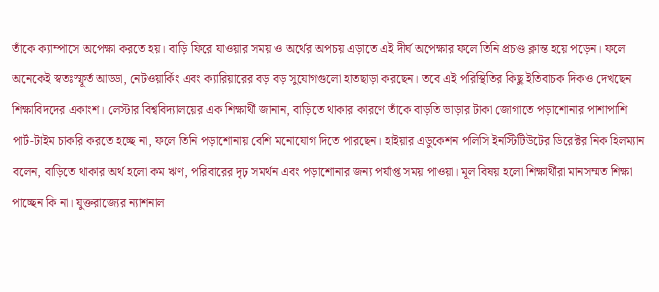তাঁকে ক্যাম্পাসে অপেক্ষা করতে হয়। বাড়ি ফিরে যাওয়ার সময় ও অর্থের অপচয় এড়াতে এই দীর্ঘ অপেক্ষার ফলে তিনি প্রচণ্ড ক্লান্ত হয়ে পড়েন। ফলে অনেকেই স্বতঃস্ফূর্ত আড্ডা, নেটওয়ার্কিং এবং ক্যারিয়ারের বড় বড় সুযোগগুলো হাতছাড়া করছেন। তবে এই পরিস্থিতির কিছু ইতিবাচক দিকও দেখছেন শিক্ষাবিদদের একাংশ। লেস্টার বিশ্ববিদ্যালয়ের এক শিক্ষার্থী জানান, বাড়িতে থাকার কারণে তাঁকে বাড়তি ভাড়ার টাকা জোগাতে পড়াশোনার পাশাপাশি পার্ট-টাইম চাকরি করতে হচ্ছে না, ফলে তিনি পড়াশোনায় বেশি মনোযোগ দিতে পারছেন। হাইয়ার এডুকেশন পলিসি ইনস্টিটিউটের ডিরেক্টর নিক হিলম্যান বলেন, বাড়িতে থাকার অর্থ হলো কম ঋণ, পরিবারের দৃঢ় সমর্থন এবং পড়াশোনার জন্য পর্যাপ্ত সময় পাওয়া। মূল বিষয় হলো শিক্ষার্থীরা মানসম্মত শিক্ষা পাচ্ছেন কি না। যুক্তরাজ্যের ন্যাশনাল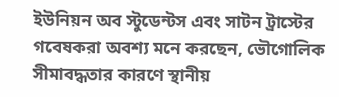ইউনিয়ন অব স্টুডেন্টস এবং সাটন ট্রাস্টের গবেষকরা অবশ্য মনে করছেন, ভৌগোলিক সীমাবদ্ধতার কারণে স্থানীয়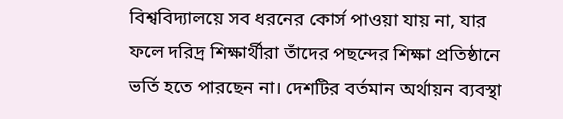বিশ্ববিদ্যালয়ে সব ধরনের কোর্স পাওয়া যায় না, যার ফলে দরিদ্র শিক্ষার্থীরা তাঁদের পছন্দের শিক্ষা প্রতিষ্ঠানে ভর্তি হতে পারছেন না। দেশটির বর্তমান অর্থায়ন ব্যবস্থা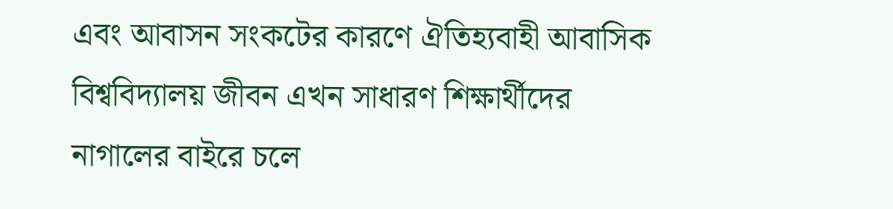এবং আবাসন সংকটের কারণে ঐতিহ্যবাহী আবাসিক বিশ্ববিদ্যালয় জীবন এখন সাধারণ শিক্ষার্থীদের নাগালের বাইরে চলে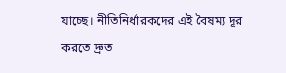যাচ্ছে। নীতিনির্ধারকদের এই বৈষম্য দূর করতে দ্রুত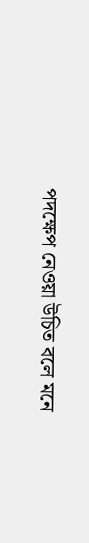পদক্ষেপ নেওয়া উচিত বলে মনে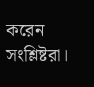করেন সংশ্লিষ্টরা।